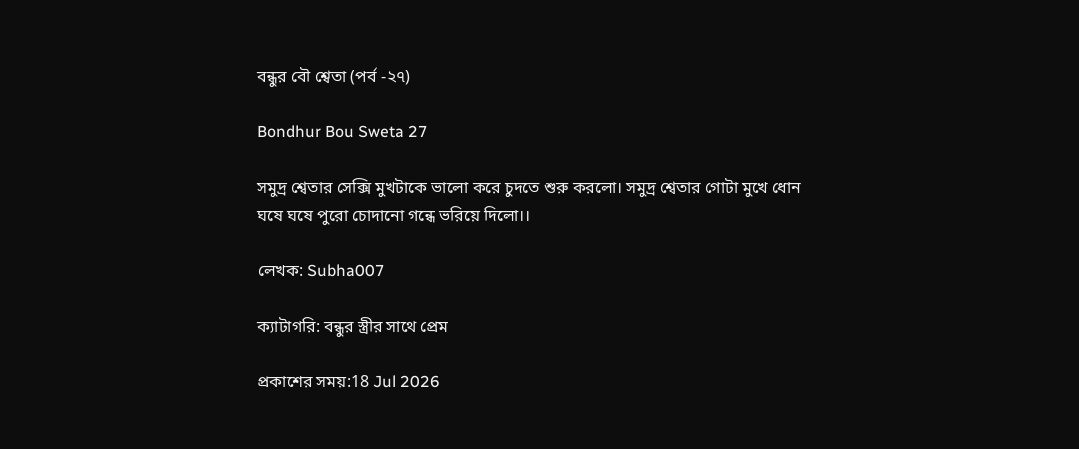বন্ধুর বৌ শ্বেতা (পর্ব -২৭)

Bondhur Bou Sweta 27

সমুদ্র শ্বেতার সেক্সি মুখটাকে ভালো করে চুদতে শুরু করলো। সমুদ্র শ্বেতার গোটা মুখে ধোন ঘষে ঘষে পুরো চোদানো গন্ধে ভরিয়ে দিলো।।

লেখক: Subha007

ক্যাটাগরি: বন্ধুর স্ত্রীর সাথে প্রেম

প্রকাশের সময়:18 Jul 2026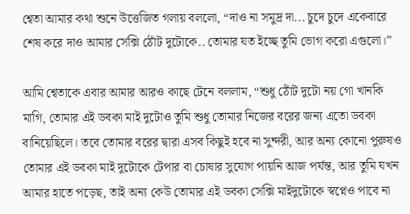শ্বেতা আমার কথা শুনে উত্তেজিত গলায় বললো, “দাও না সমুদ্র দা... চুদে চুদে একেবারে শেষ করে দাও আমার সেক্সি ঠোঁট দুটোকে.. তোমার যত ইচ্ছে তুমি ভোগ করো এগুলো।”

আমি শ্বেতাকে এবার আমার আরও কাছে টেনে বললাম, “শুধু ঠোঁট দুটো নয় গো খানকি মাগি, তোমার এই ডবকা মাই দুটোও তুমি শুধু তোমার নিজের বরের জন্য এতো ডবকা বানিয়েছিলে। তবে তোমার বরের দ্বারা এসব কিছুই হবে না সুন্দরী, আর অন্য কোনো পুরুষও তোমার এই ডবকা মাই দুটোকে টেপার বা চোষার সুযোগ পায়নি আজ পর্যন্ত, আর তুমি যখন আমার হাতে পড়েছ, তাই অন্য কেউ তোমার এই ডবকা সেক্সি মাইদুটোকে স্বপ্নেও পাবে না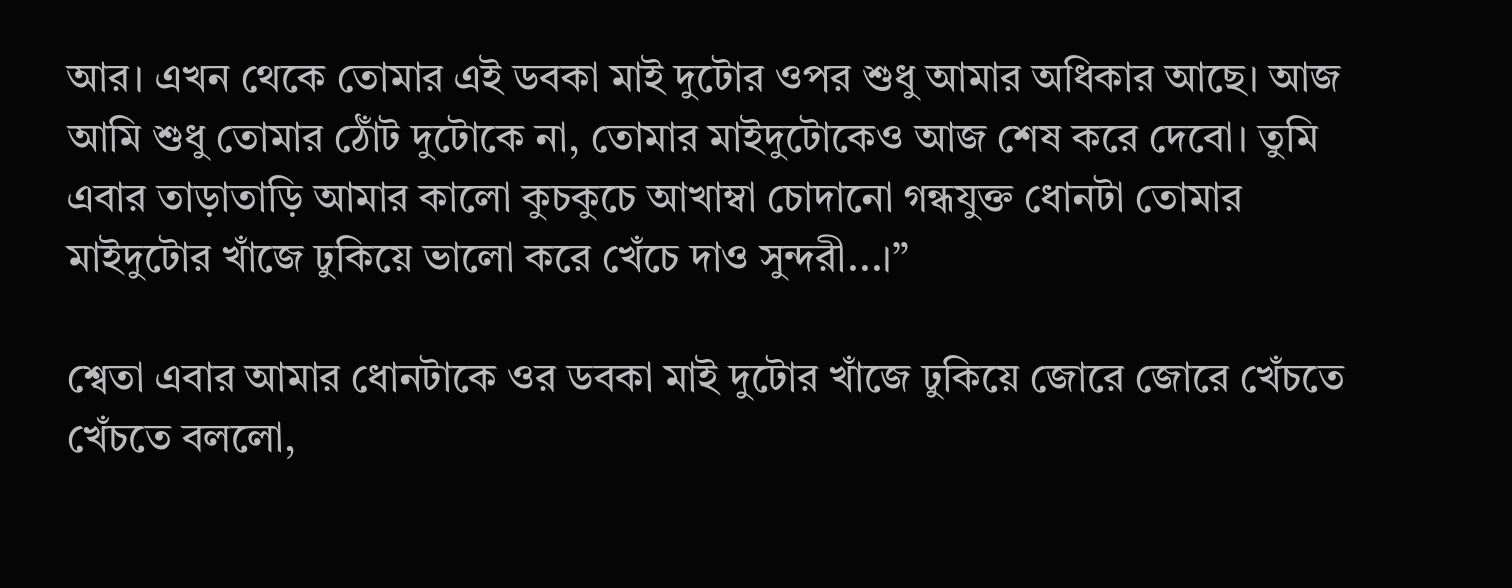আর। এখন থেকে তোমার এই ডবকা মাই দুটোর ওপর শুধু আমার অধিকার আছে। আজ আমি শুধু তোমার ঠোঁট দুটোকে না, তোমার মাইদুটোকেও আজ শেষ করে দেবো। তুমি এবার তাড়াতাড়ি আমার কালো কুচকুচে আখাম্বা চোদানো গন্ধযুক্ত ধোনটা তোমার মাইদুটোর খাঁজে ঢুকিয়ে ভালো করে খেঁচে দাও সুন্দরী...।”

শ্বেতা এবার আমার ধোনটাকে ওর ডবকা মাই দুটোর খাঁজে ঢুকিয়ে জোরে জোরে খেঁচতে খেঁচতে বললো,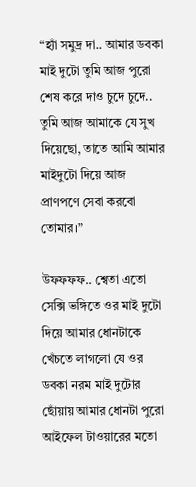“হ্যাঁ সমুদ্র দা.. আমার ডবকা মাই দুটো তুমি আজ পুরো শেষ করে দাও চুদে চুদে.. তুমি আজ আমাকে যে সুখ দিয়েছো, তাতে আমি আমার মাইদুটো দিয়ে আজ প্রাণপণে সেবা করবো তোমার।”

উফফফফ.. শ্বেতা এতো সেক্সি ভঙ্গিতে ওর মাই দুটো দিয়ে আমার ধোনটাকে খেঁচতে লাগলো যে ওর ডবকা নরম মাই দুটোর ছোঁয়ায় আমার ধোনটা পুরো আইফেল টাওয়ারের মতো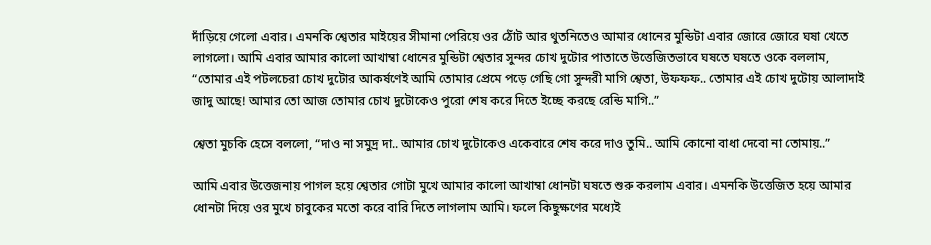দাঁড়িয়ে গেলো এবার। এমনকি শ্বেতার মাইয়ের সীমানা পেরিয়ে ওর ঠোঁট আর থুতনিতেও আমার ধোনের মুন্ডিটা এবার জোরে জোরে ঘষা খেতে লাগলো। আমি এবার আমার কালো আখাম্বা ধোনের মুন্ডিটা শ্বেতার সুন্দর চোখ দুটোর পাতাতে উত্তেজিতভাবে ঘষতে ঘষতে ওকে বললাম, “তোমার এই পটলচেরা চোখ দুটোর আকর্ষণেই আমি তোমার প্রেমে পড়ে গেছি গো সুন্দরী মাগি শ্বেতা, উফফফ.. তোমার এই চোখ দুটোয় আলাদাই জাদু আছে! আমার তো আজ তোমার চোখ দুটোকেও পুরো শেষ করে দিতে ইচ্ছে করছে রেন্ডি মাগি..”

শ্বেতা মুচকি হেসে বললো, “দাও না সমুদ্র দা.. আমার চোখ দুটোকেও একেবারে শেষ করে দাও তুমি.. আমি কোনো বাধা দেবো না তোমায়..”

আমি এবার উত্তেজনায় পাগল হয়ে শ্বেতার গোটা মুখে আমার কালো আখাম্বা ধোনটা ঘষতে শুরু করলাম এবার। এমনকি উত্তেজিত হয়ে আমার ধোনটা দিয়ে ওর মুখে চাবুকের মতো করে বারি দিতে লাগলাম আমি। ফলে কিছুক্ষণের মধ্যেই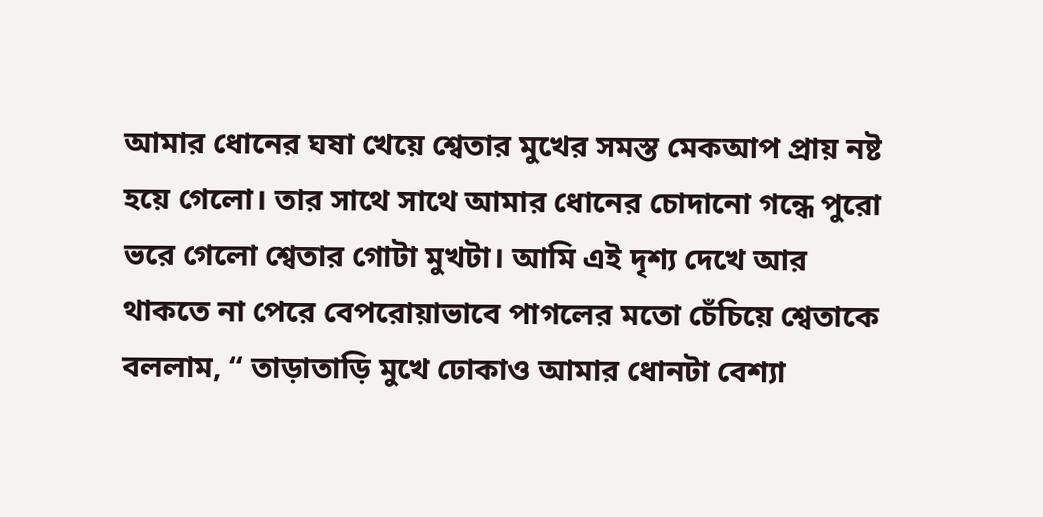আমার ধোনের ঘষা খেয়ে শ্বেতার মুখের সমস্ত মেকআপ প্রায় নষ্ট হয়ে গেলো। তার সাথে সাথে আমার ধোনের চোদানো গন্ধে পুরো ভরে গেলো শ্বেতার গোটা মুখটা। আমি এই দৃশ্য দেখে আর থাকতে না পেরে বেপরোয়াভাবে পাগলের মতো চেঁচিয়ে শ্বেতাকে বললাম, “ তাড়াতাড়ি মুখে ঢোকাও আমার ধোনটা বেশ্যা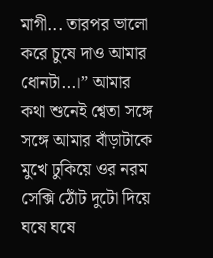মাগী... তারপর ভালো করে চুষে দাও আমার ধোনটা...।” আমার কথা শুনেই শ্বেতা সঙ্গে সঙ্গে আমার বাঁড়াটাকে মুখে ঢুকিয়ে ওর নরম সেক্সি ঠোঁট দুটো দিয়ে ঘষে ঘষে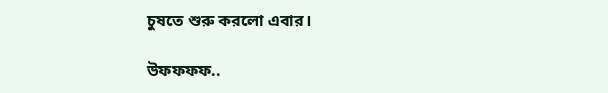চুষতে শুরু করলো এবার।

উফফফফ..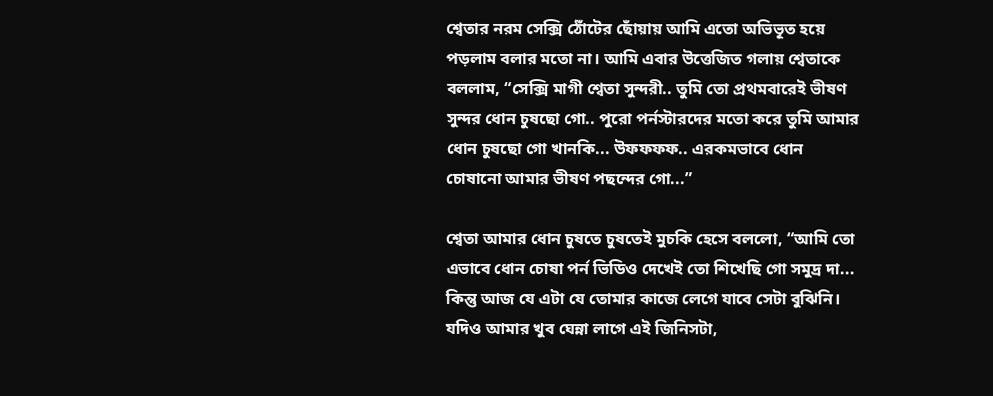শ্বেতার নরম সেক্সি ঠোঁটের ছোঁয়ায় আমি এতো অভিভূত হয়ে পড়লাম বলার মতো না। আমি এবার উত্তেজিত গলায় শ্বেতাকে বললাম, “সেক্সি মাগী শ্বেতা সুন্দরী.. তুমি তো প্রথমবারেই ভীষণ সুন্দর ধোন চুষছো গো.. পুরো পর্নস্টারদের মতো করে তুমি আমার ধোন চুষছো গো খানকি... উফফফফ.. এরকমভাবে ধোন চোষানো আমার ভীষণ পছন্দের গো...”

শ্বেতা আমার ধোন চুষতে চুষতেই মুচকি হেসে বললো, “আমি তো এভাবে ধোন চোষা পর্ন ভিডিও দেখেই তো শিখেছি গো সমুদ্র দা... কিন্তু আজ যে এটা যে তোমার কাজে লেগে যাবে সেটা বুঝিনি। যদিও আমার খুব ঘেন্না লাগে এই জিনিসটা,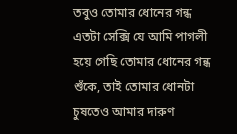তবুও তোমার ধোনের গন্ধ এতটা সেক্সি যে আমি পাগলী হয়ে গেছি তোমার ধোনের গন্ধ শুঁকে, তাই তোমার ধোনটা চুষতেও আমার দারুণ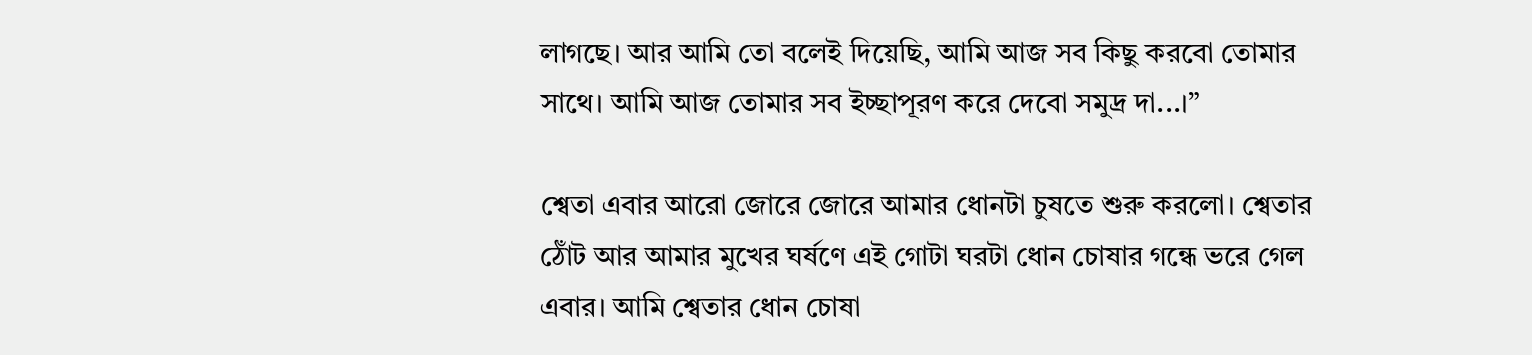লাগছে। আর আমি তো বলেই দিয়েছি, আমি আজ সব কিছু করবো তোমার সাথে। আমি আজ তোমার সব ইচ্ছাপূরণ করে দেবো সমুদ্র দা...।”

শ্বেতা এবার আরো জোরে জোরে আমার ধোনটা চুষতে শুরু করলো। শ্বেতার ঠোঁট আর আমার মুখের ঘর্ষণে এই গোটা ঘরটা ধোন চোষার গন্ধে ভরে গেল এবার। আমি শ্বেতার ধোন চোষা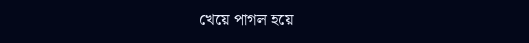খেয়ে পাগল হয়ে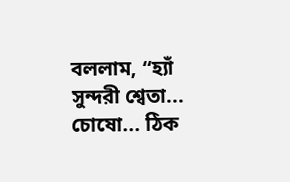বললাম, “হ্যাঁ সুন্দরী শ্বেতা... চোষো... ঠিক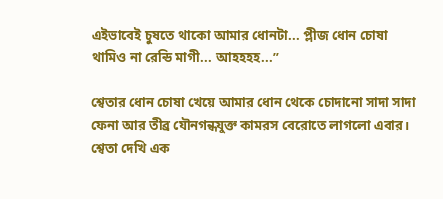এইভাবেই চুষতে থাকো আমার ধোনটা... প্লীজ ধোন চোষা থামিও না রেন্ডি মাগী... আহহহহ...”

শ্বেতার ধোন চোষা খেয়ে আমার ধোন থেকে চোদানো সাদা সাদা ফেনা আর তীব্র যৌনগন্ধযুক্ত কামরস বেরোতে লাগলো এবার। শ্বেতা দেখি এক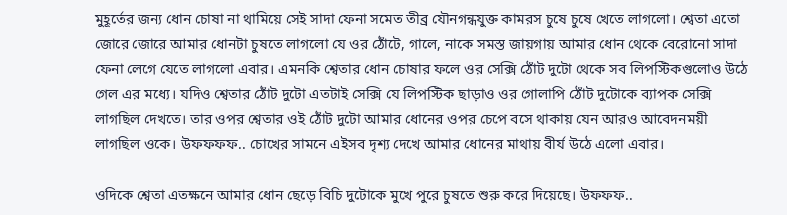মুহূর্তের জন্য ধোন চোষা না থামিয়ে সেই সাদা ফেনা সমেত তীব্র যৌনগন্ধযুক্ত কামরস চুষে চুষে খেতে লাগলো। শ্বেতা এতো জোরে জোরে আমার ধোনটা চুষতে লাগলো যে ওর ঠোঁটে, গালে, নাকে সমস্ত জায়গায় আমার ধোন থেকে বেরোনো সাদা ফেনা লেগে যেতে লাগলো এবার। এমনকি শ্বেতার ধোন চোষার ফলে ওর সেক্সি ঠোঁট দুটো থেকে সব লিপস্টিকগুলোও উঠে গেল এর মধ্যে। যদিও শ্বেতার ঠোঁট দুটো এতটাই সেক্সি যে লিপস্টিক ছাড়াও ওর গোলাপি ঠোঁট দুটোকে ব্যাপক সেক্সি লাগছিল দেখতে। তার ওপর শ্বেতার ওই ঠোঁট দুটো আমার ধোনের ওপর চেপে বসে থাকায় যেন আরও আবেদনময়ী লাগছিল ওকে। উফফফফ.. চোখের সামনে এইসব দৃশ্য দেখে আমার ধোনের মাথায় বীর্য উঠে এলো এবার।

ওদিকে শ্বেতা এতক্ষনে আমার ধোন ছেড়ে বিচি দুটোকে মুখে পুরে চুষতে শুরু করে দিয়েছে। উফফফ..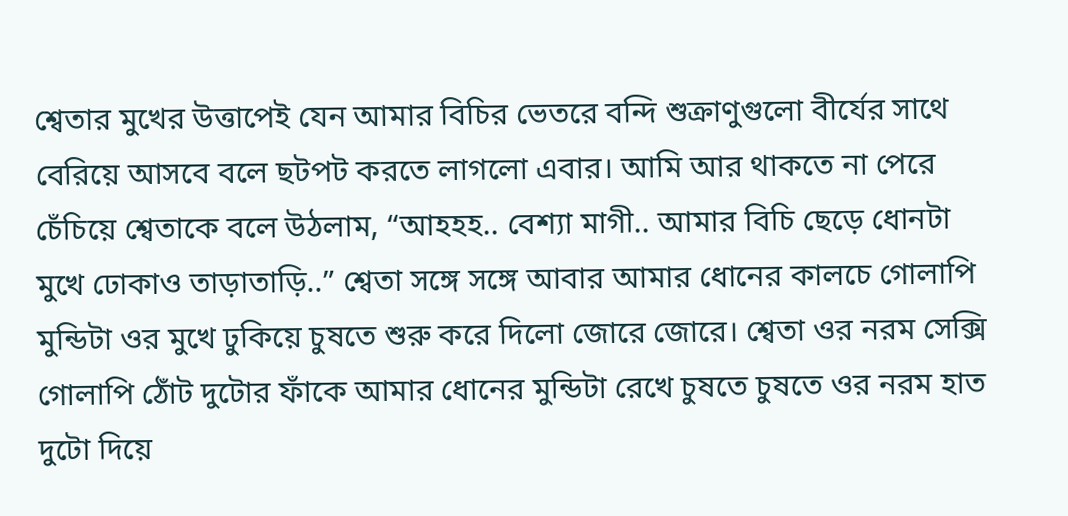শ্বেতার মুখের উত্তাপেই যেন আমার বিচির ভেতরে বন্দি শুক্রাণুগুলো বীর্যের সাথে বেরিয়ে আসবে বলে ছটপট করতে লাগলো এবার। আমি আর থাকতে না পেরে চেঁচিয়ে শ্বেতাকে বলে উঠলাম, “আহহহ.. বেশ্যা মাগী.. আমার বিচি ছেড়ে ধোনটা মুখে ঢোকাও তাড়াতাড়ি..” শ্বেতা সঙ্গে সঙ্গে আবার আমার ধোনের কালচে গোলাপি মুন্ডিটা ওর মুখে ঢুকিয়ে চুষতে শুরু করে দিলো জোরে জোরে। শ্বেতা ওর নরম সেক্সি গোলাপি ঠোঁট দুটোর ফাঁকে আমার ধোনের মুন্ডিটা রেখে চুষতে চুষতে ওর নরম হাত দুটো দিয়ে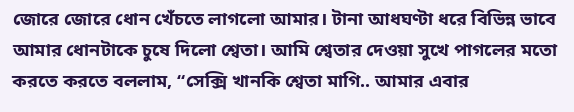জোরে জোরে ধোন খেঁচতে লাগলো আমার। টানা আধঘণ্টা ধরে বিভিন্ন ভাবে আমার ধোনটাকে চুষে দিলো শ্বেতা। আমি শ্বেতার দেওয়া সুখে পাগলের মতো করতে করতে বললাম, “সেক্সি খানকি শ্বেতা মাগি.. আমার এবার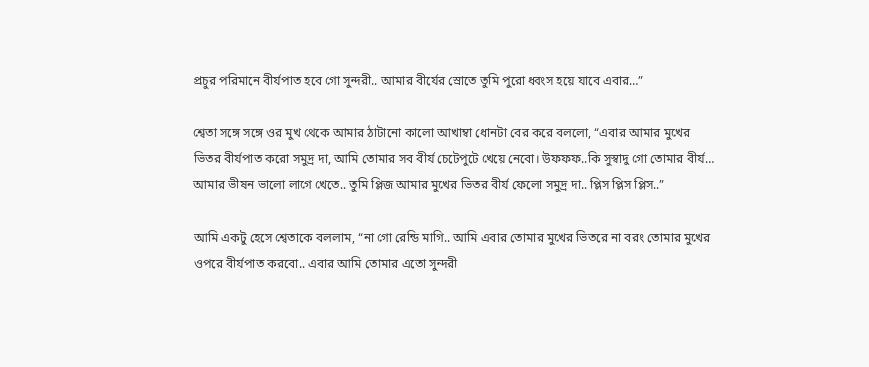প্রচুর পরিমানে বীর্যপাত হবে গো সুন্দরী.. আমার বীর্যের স্রোতে তুমি পুরো ধ্বংস হয়ে যাবে এবার…”

শ্বেতা সঙ্গে সঙ্গে ওর মুখ থেকে আমার ঠাটানো কালো আখাম্বা ধোনটা বের করে বললো, “এবার আমার মুখের ভিতর বীর্যপাত করো সমুদ্র দা, আমি তোমার সব বীর্য চেটেপুটে খেয়ে নেবো। উফফফ..কি সুস্বাদু গো তোমার বীর্য… আমার ভীষন ভালো লাগে খেতে.. তুমি প্লিজ আমার মুখের ভিতর বীর্য ফেলো সমুদ্র দা.. প্লিস প্লিস প্লিস..”

আমি একটু হেসে শ্বেতাকে বললাম, “না গো রেন্ডি মাগি.. আমি এবার তোমার মুখের ভিতরে না বরং তোমার মুখের ওপরে বীর্যপাত করবো.. এবার আমি তোমার এতো সুন্দরী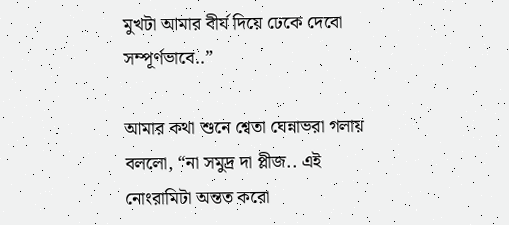মুখটা আমার বীর্য দিয়ে ঢেকে দেবো সম্পূর্ণভাবে..”

আমার কথা শুনে শ্বেতা ঘেন্নাভরা গলায় বললো, “না সমুদ্র দা প্লীজ.. এই নোংরামিটা অন্তত করো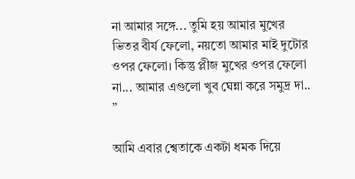না আমার সঙ্গে... তুমি হয় আমার মুখের ভিতর বীর্য ফেলো, নয়তো আমার মাই দুটোর ওপর ফেলো। কিন্তু প্লীজ মুখের ওপর ফেলো না... আমার এগুলো খুব ঘেন্না করে সমুদ্র দা.. ”

আমি এবার শ্বেতাকে একটা ধমক দিয়ে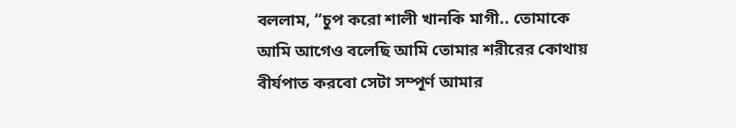বললাম, “চুপ করো শালী খানকি মাগী.. তোমাকে আমি আগেও বলেছি আমি তোমার শরীরের কোথায় বীর্যপাত করবো সেটা সম্পূর্ণ আমার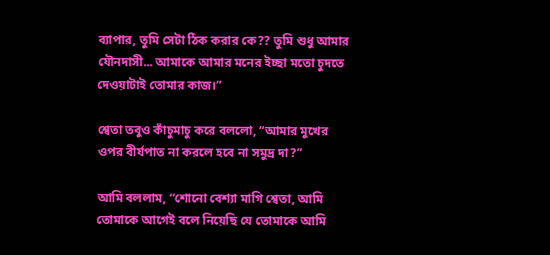ব্যাপার, তুমি সেটা ঠিক করার কে?? তুমি শুধু আমার যৌনদাসী... আমাকে আমার মনের ইচ্ছা মতো চুদতে দেওয়াটাই তোমার কাজ।”

শ্বেতা তবুও কাঁচুমাচু করে বললো, “আমার মুখের ওপর বীর্যপাত না করলে হবে না সমুদ্র দা?”

আমি বললাম, “শোনো বেশ্যা মাগি শ্বেতা, আমি তোমাকে আগেই বলে নিয়েছি যে তোমাকে আমি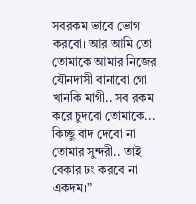সবরকম ভাবে ভোগ করবো। আর আমি তো তোমাকে আমার নিজের যৌনদাসী বানাবো গো খানকি মাগী.. সব রকম করে চুদবো তোমাকে... কিচ্ছু বাদ দেবো না তোমার সুন্দরী.. তাই বেকার ঢং করবে না একদম।”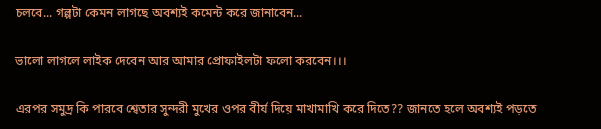চলবে... গল্পটা কেমন লাগছে অবশ্যই কমেন্ট করে জানাবেন...

ভালো লাগলে লাইক দেবেন আর আমার প্রোফাইলটা ফলো করবেন।।।

এরপর সমুদ্র কি পারবে শ্বেতার সুন্দরী মুখের ওপর বীর্য দিয়ে মাখামাখি করে দিতে?? জানতে হলে অবশ্যই পড়তে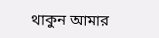থাকুন আমার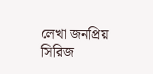লেখা জনপ্রিয় সিরিজ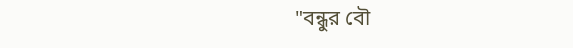"বন্ধুর বৌ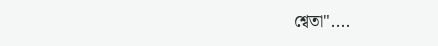শ্বেতা"....